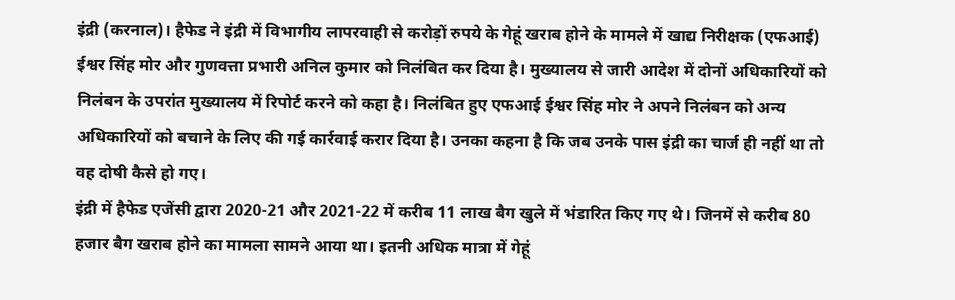इंद्री (करनाल)। हैफेड ने इंद्री में विभागीय लापरवाही से करोड़ों रुपये के गेहूं खराब होने के मामले में खाद्य निरीक्षक (एफआई) ईश्वर सिंह मोर और गुणवत्ता प्रभारी अनिल कुमार को निलंबित कर दिया है। मुख्यालय से जारी आदेश में दोनों अधिकारियों को निलंबन के उपरांत मुख्यालय में रिपोर्ट करने को कहा है। निलंबित हुए एफआई ईश्वर सिंह मोर ने अपने निलंबन को अन्य अधिकारियों को बचाने के लिए की गई कार्रवाई करार दिया है। उनका कहना है कि जब उनके पास इंद्री का चार्ज ही नहीं था तो वह दोषी कैसे हो गए।
इंद्री में हैफेड एजेंसी द्वारा 2020-21 और 2021-22 में करीब 11 लाख बैग खुले में भंडारित किए गए थे। जिनमें से करीब 80 हजार बैग खराब होने का मामला सामने आया था। इतनी अधिक मात्रा में गेहूं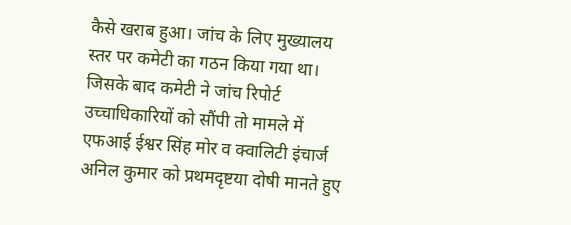कैसे खराब हुआ। जांच के लिए मुख्यालय स्तर पर कमेटी का गठन किया गया था। जिसके बाद कमेटी ने जांच रिपोर्ट उच्चाधिकारियों को सौंपी तो मामले में एफआई ईश्वर सिंह मोर व क्वालिटी इंचार्ज अनिल कुमार को प्रथमदृष्टया दोषी मानते हुए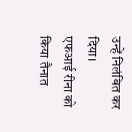उन्हें निलंबित कर दिया।
एफआई रीना को किया तैनात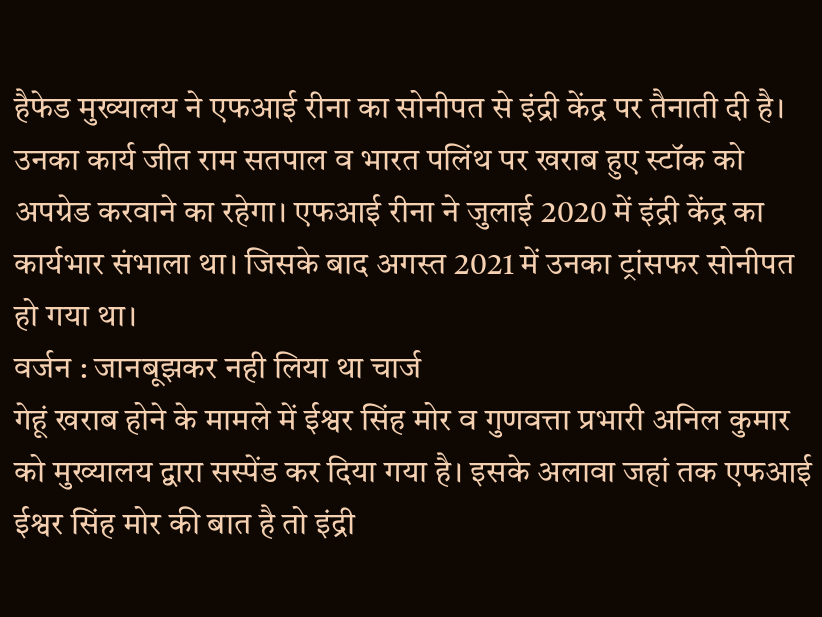हैफेड मुख्यालय ने एफआई रीना का सोनीपत से इंद्री केंद्र पर तैनाती दी है। उनका कार्य जीत राम सतपाल व भारत पलिंथ पर खराब हुए स्टॉक को अपग्रेड करवाने का रहेगा। एफआई रीना ने जुलाई 2020 में इंद्री केंद्र का कार्यभार संभाला था। जिसके बाद अगस्त 2021 में उनका ट्रांसफर सोनीपत हो गया था।
वर्जन : जानबूझकर नही लिया था चार्ज
गेहूं खराब होने के मामले में ईश्वर सिंह मोर व गुणवत्ता प्रभारी अनिल कुमार को मुख्यालय द्वारा सस्पेंड कर दिया गया है। इसके अलावा जहां तक एफआई ईश्वर सिंह मोर की बात है तो इंद्री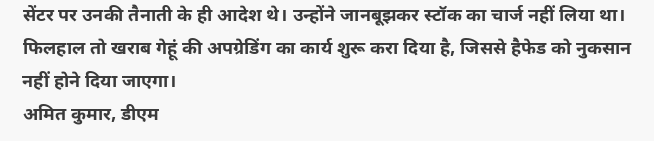सेंटर पर उनकी तैनाती के ही आदेश थे। उन्होंने जानबूझकर स्टॉक का चार्ज नहीं लिया था। फिलहाल तो खराब गेहूं की अपग्रेडिंग का कार्य शुरू करा दिया है, जिससे हैफेड को नुकसान नहीं होने दिया जाएगा।
अमित कुमार, डीएम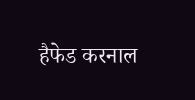हैफेड करनाल